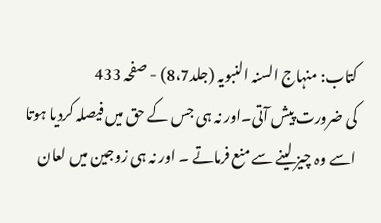کتاب: منہاج السنہ النبویہ (جلد8،7) - صفحہ 433
کی ضرورت پیش آتی۔اور نہ ہی جس کے حق میں فیصلہ کردیا ہوتا اسے وہ چیز لینے سے منع فرماتے ۔ اور نہ ہی زوجین میں لعان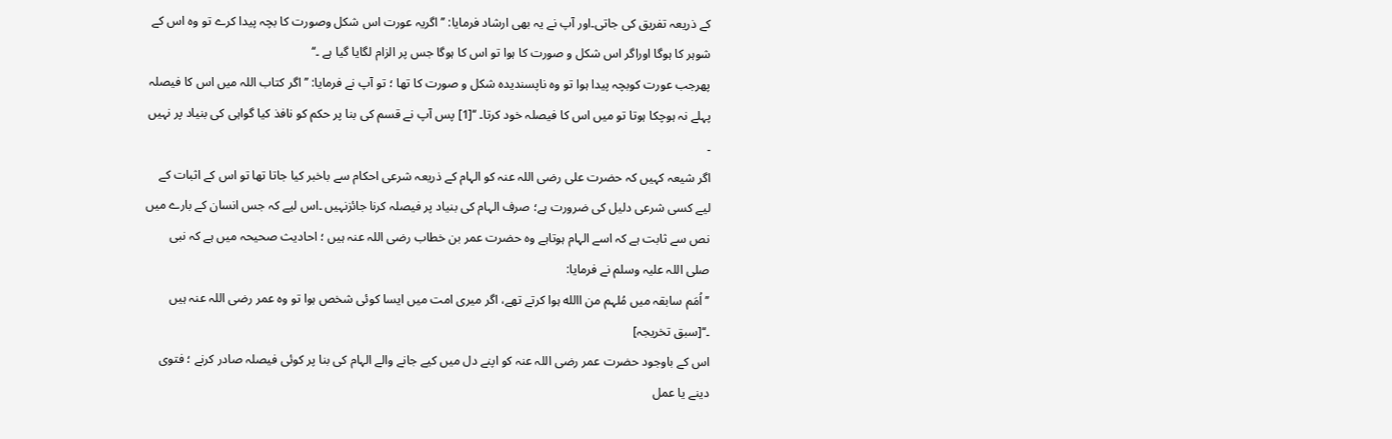کے ذریعہ تفریق کی جاتی۔اور آپ نے یہ بھی ارشاد فرمایا: ’’ اگریہ عورت اس شکل وصورت کا بچہ پیدا کرے تو وہ اس کے شوہر کا ہوگا اوراگر اس شکل و صورت کا ہوا تو اس کا ہوگا جس پر الزام لگایا گیا ہے ۔‘‘
پھرجب عورت کوبچہ پیدا ہوا تو وہ ناپسندیدہ شکل و صورت کا تھا ؛ تو آپ نے فرمایا: ’’ اگر کتاب اللہ میں اس کا فیصلہ پہلے نہ ہوچکا ہوتا تو میں اس کا فیصلہ خود کرتا۔ ‘‘[1] پس آپ نے قسم کی بنا پر حکم کو نافذ کیا گواہی کی بنیاد پر نہیں ۔
اگر شیعہ کہیں کہ حضرت علی رضی اللہ عنہ کو الہام کے ذریعہ شرعی احکام سے باخبر کیا جاتا تھا تو اس کے اثبات کے لیے کسی شرعی دلیل کی ضرورت ہے؛ صرف الہام کی بنیاد پر فیصلہ کرنا جائزنہیں ۔اس لیے کہ جس انسان کے بارے میں نص سے ثابت ہے کہ اسے الہام ہوتاہے وہ حضرت عمر بن خطاب رضی اللہ عنہ ہیں ؛ احادیث صحیحہ میں ہے کہ نبی صلی اللہ علیہ وسلم نے فرمایا:
’’ اُمَم سابقہ میں مُلہم من االله ہوا کرتے تھے، اگر میری امت میں ایسا کوئی شخص ہوا تو وہ عمر رضی اللہ عنہ ہیں ۔‘‘[سبق تخریجہ]
اس کے باوجود حضرت عمر رضی اللہ عنہ کو اپنے دل میں کیے جانے والے الہام کی بنا پر کوئی فیصلہ صادر کرنے ؛ فتوی دینے یا عمل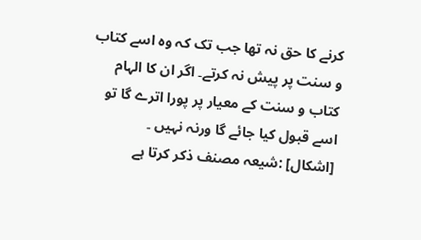کرنے کا حق نہ تھا جب تک کہ وہ اسے کتاب و سنت پر پیش نہ کرتے۔ اگر ان کا الہام کتاب و سنت کے معیار پر پورا اترے گا تو اسے قبول کیا جائے گا ورنہ نہیں ۔
[اشکال] :شیعہ مصنف ذکر کرتا ہے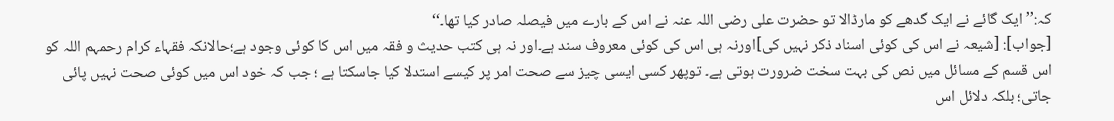کہ:’’ ایک گائے نے ایک گدھے کو مارڈالا تو حضرت علی رضی اللہ عنہ نے اس کے بارے میں فیصلہ صادر کیا تھا۔‘‘
[جواب]: [شیعہ نے اس کی کوئی اسناد ذکر نہیں کی]اورنہ ہی اس کی کوئی معروف سند ہے۔اور نہ ہی کتب حدیث و فقہ میں اس کا کوئی وجود ہے؛حالانکہ فقہاء کرام رحمہم اللہ کو اس قسم کے مسائل میں نص کی بہت سخت ضرورت ہوتی ہے۔ توپھر کسی ایسی چیز سے صحت امر پر کیسے استدلا کیا جاسکتا ہے ؛ جب کہ خود اس میں کوئی صحت نہیں پائی جاتی؛ بلکہ دلائل اس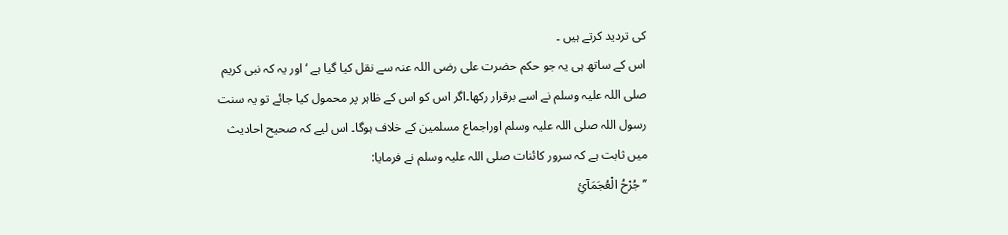کی تردید کرتے ہیں ۔
اس کے ساتھ ہی یہ جو حکم حضرت علی رضی اللہ عنہ سے نقل کیا گیا ہے ‘ اور یہ کہ نبی کریم صلی اللہ علیہ وسلم نے اسے برقرار رکھا۔اگر اس کو اس کے ظاہر پر محمول کیا جائے تو یہ سنت رسول اللہ صلی اللہ علیہ وسلم اوراجماع مسلمین کے خلاف ہوگا۔ اس لیے کہ صحیح احادیث میں ثابت ہے کہ سرور کائنات صلی اللہ علیہ وسلم نے فرمایا:
’’ جُرْحُ الْعُجَمَآئِ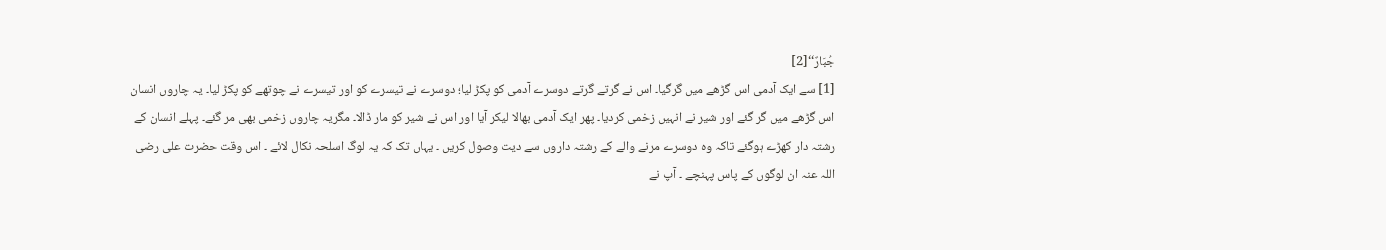جُبَارٌ‘‘[2]
[1] سے ایک آدمی اس گڑھے میں گرگیا۔ اس نے گرتے گرتے دوسرے آدمی کو پکڑ لیا؛ دوسرے نے تیسرے کو اور تیسرے نے چوتھے کو پکڑ لیا۔ یہ چاروں انسان اس گڑھے میں گر گئے اور شیر نے انہیں زخمی کردیا۔ پھر ایک آدمی بھالا لیکر آیا اور اس نے شیر کو مار ڈالا۔ مگریہ چاروں زخمی بھی مر گئے۔ پہلے انسان کے رشتہ دار کھڑے ہوگئے تاکہ وہ دوسرے مرنے والے کے رشتہ داروں سے دیت وصول کریں ۔ یہاں تک کہ یہ لوگ اسلحہ نکال لائے ۔ اس وقت حضرت علی رضی اللہ عنہ ان لوگوں کے پاس پہنچے ۔ آپ نے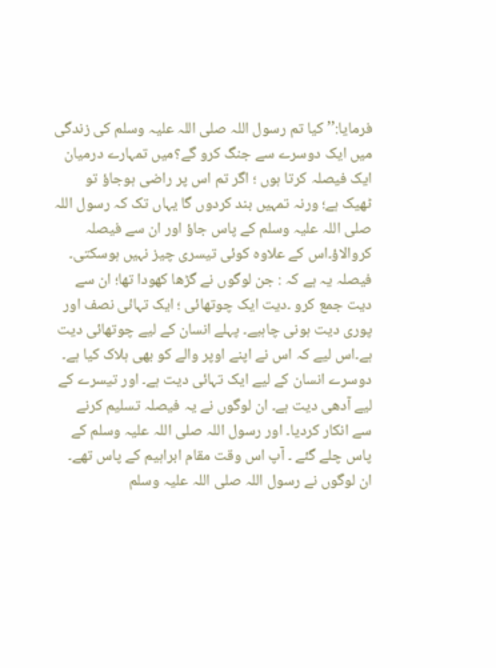فرمایا:’’ کیا تم رسول اللہ صلی اللہ علیہ وسلم کی زندگی میں ایک دوسرے سے جنگ کرو گے؟میں تمہارے درمیان ایک فیصلہ کرتا ہوں ؛ اگر تم اس پر راضی ہوجاؤ تو ٹھیک ہے؛ ورنہ تمہیں بند کردوں گا یہاں تک کہ رسول اللہ صلی اللہ علیہ وسلم کے پاس جاؤ اور ان سے فیصلہ کروالاؤ۔اس کے علاوہ کوئی تیسری چیز نہیں ہوسکتی۔ فیصلہ یہ ہے کہ : جن لوگوں نے گڑھا کھودا تھا؛ ان سے دیت جمع کرو ۔دیت ایک چوتھائی ؛ ایک تہائی نصف اور پوری دیت ہونی چاہیے۔ پہلے انسان کے لیے چوتھائی دیت ہے۔اس لیے کہ اس نے اپنے اوپر والے کو بھی ہلاک کیا ہے۔ دوسرے انسان کے لیے ایک تہائی دیت ہے۔ اور تیسرے کے لیے آدھی دیت ہے۔ ان لوگوں نے یہ فیصلہ تسلیم کرنے سے انکار کردیا۔ اور رسول اللہ صلی اللہ علیہ وسلم کے پاس چلے گئے ۔ آپ اس وقت مقام ابراہیم کے پاس تھے۔ ان لوگوں نے رسول اللہ صلی اللہ علیہ وسلم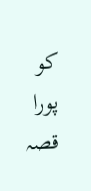کو پورا قصہ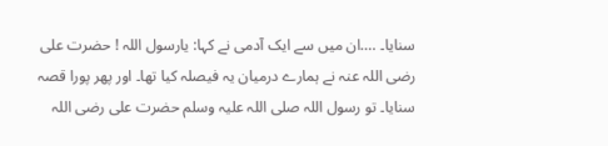سنایا۔ ....ان میں سے ایک آدمی نے کہا: یارسول اللہ ! حضرت علی رضی اللہ عنہ نے ہمارے درمیان یہ فیصلہ کیا تھا۔ اور پھر پورا قصہ سنایا۔ تو رسول اللہ صلی اللہ علیہ وسلم حضرت علی رضی اللہ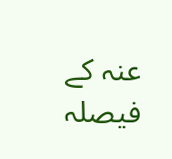عنہ کے فیصلہ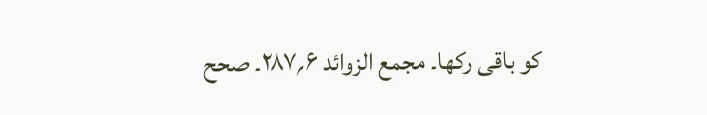کو باقی رکھا۔ مجمع الزوائد ۶؍۲۸۷۔ صحح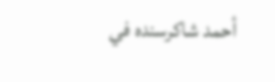أحمد شاکرسندہ في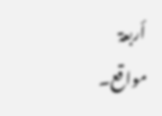أربعۃ مواقع۔